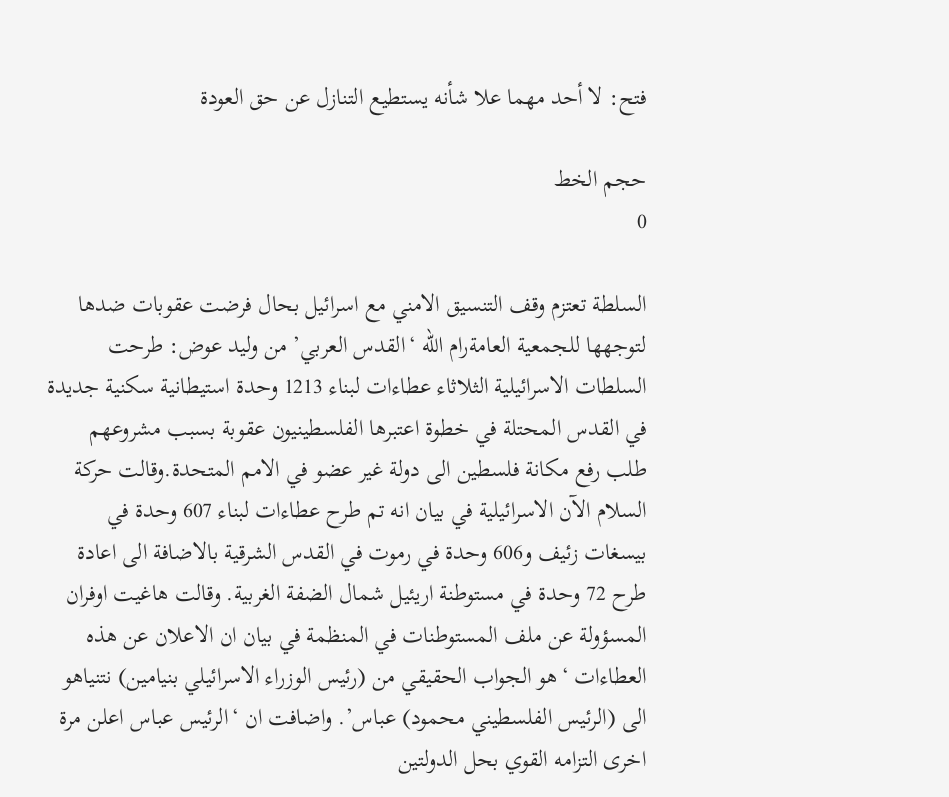فتح: لا أحد مهما علا شأنه يستطيع التنازل عن حق العودة

حجم الخط
0

السلطة تعتزم وقف التنسيق الامني مع اسرائيل بحال فرضت عقوبات ضدها لتوجهها للجمعية العامةرام الله ‘القدس العربي’ من وليد عوض: طرحت السلطات الاسرائيلية الثلاثاء عطاءات لبناء 1213 وحدة استيطانية سكنية جديدة في القدس المحتلة في خطوة اعتبرها الفلسطينيون عقوبة بسبب مشروعهم طلب رفع مكانة فلسطين الى دولة غير عضو في الامم المتحدة.وقالت حركة السلام الآن الاسرائيلية في بيان انه تم طرح عطاءات لبناء 607 وحدة في بيسغات زئيف و606 وحدة في رموت في القدس الشرقية بالاضافة الى اعادة طرح 72 وحدة في مستوطنة اريئيل شمال الضفة الغربية. وقالت هاغيت اوفران المسؤولة عن ملف المستوطنات في المنظمة في بيان ان الاعلان عن هذه العطاءات ‘هو الجواب الحقيقي من (رئيس الوزراء الاسرائيلي بنيامين) نتنياهو الى (الرئيس الفلسطيني محمود) عباس’. واضافت ان ‘الرئيس عباس اعلن مرة اخرى التزامه القوي بحل الدولتين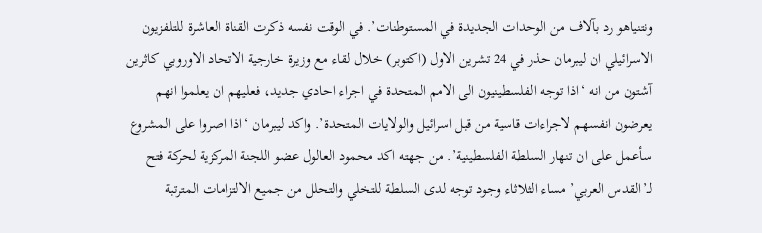ونتنياهو رد بآلاف من الوحدات الجديدة في المستوطنات’. في الوقت نفسه ذكرت القناة العاشرة للتلفزيون الاسرائيلي ان ليبرمان حذر في 24 تشرين الاول (اكتوبر) خلال لقاء مع وزيرة خارجية الاتحاد الاوروبي كاثرين آشتون من انه ‘اذا توجه الفلسطينيون الى الامم المتحدة في اجراء احادي جديد، فعليهم ان يعلموا انهم يعرضون انفسهم لاجراءات قاسية من قبل اسرائيل والولايات المتحدة’. واكد ليبرمان ‘اذا اصروا على المشروع سأعمل على ان تنهار السلطة الفلسطينية’. من جهته اكد محمود العالول عضو اللجنة المركزية لحركة فتح لـ’القدس العربي’ مساء الثلاثاء وجود توجه لدى السلطة للتخلي والتحلل من جميع الالتزامات المترتبة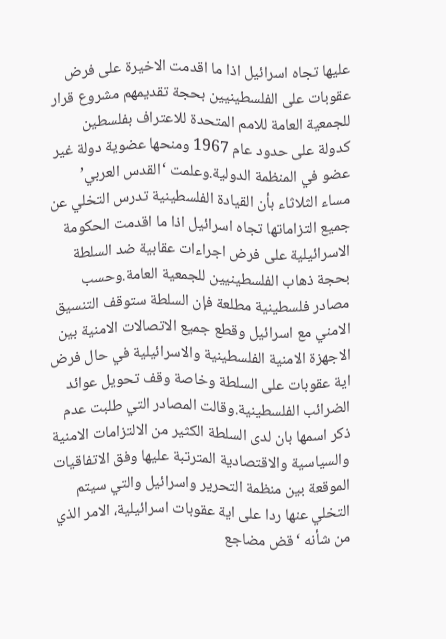عليها تجاه اسرائيل اذا ما اقدمت الاخيرة على فرض عقوبات على الفلسطينيين بحجة تقديمهم مشروع قرار للجمعية العامة للامم المتحدة للاعتراف بفلسطين كدولة على حدود عام 1967 ومنحها عضوية دولة غير عضو في المنظمة الدولية.وعلمت ‘القدس العربي’ مساء الثلاثاء بأن القيادة الفلسطينية تدرس التخلي عن جميع التزاماتها تجاه اسرائيل اذا ما اقدمت الحكومة الاسرائيلية على فرض اجراءات عقابية ضد السلطة بحجة ذهاب الفلسطينيين للجمعية العامة.وحسب مصادر فلسطينية مطلعة فإن السلطة ستوقف التنسيق الامني مع اسرائيل وقطع جميع الاتصالات الامنية بين الاجهزة الامنية الفلسطينية والاسرائيلية في حال فرض اية عقوبات على السلطة وخاصة وقف تحويل عوائد الضرائب الفلسطينية.وقالت المصادر التي طلبت عدم ذكر اسمها بان لدى السلطة الكثير من الالتزامات الامنية والسياسية والاقتصادية المترتبة عليها وفق الاتفاقيات الموقعة بين منظمة التحرير واسرائيل والتي سيتم التخلي عنها ردا على اية عقوبات اسرائيلية، الامر الذي من شأنه ‘قض مضاجع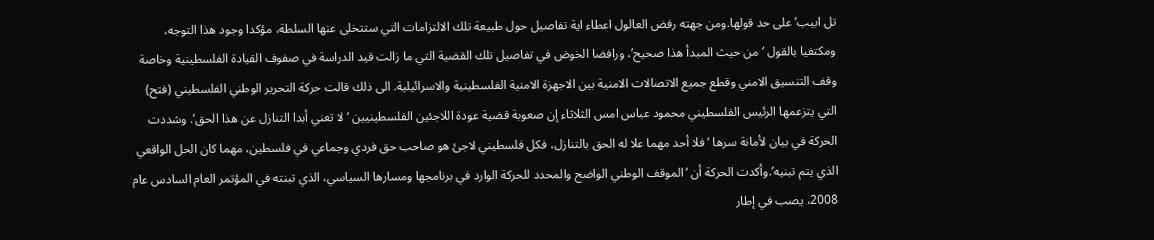تل ابيب’ على حد قولها.ومن جهته رفض العالول اعطاء اية تفاصيل حول طبيعة تلك الالتزامات التي ستتخلى عنها السلطة، مؤكدا وجود هذا التوجه، ومكتفيا بالقول ‘من حيث المبدأ هذا صحيح’، ورافضا الخوض في تفاصيل تلك القضية التي ما زالت قيد الدراسة في صفوف القيادة الفلسطينية وخاصة وقف التنسيق الامني وقطع جميع الاتصالات الامنية بين الاجهزة الامنية الفلسطينية والاسرائيلية. الى ذلك قالت حركة التحرير الوطني الفلسطيني (فتح) التي يتزعمها الرئيس الفلسطيني محمود عباس امس الثلاثاء إن صعوبة قضية عودة اللاجئين الفلسطينيين ‘لا تعني أبدا التنازل عن هذا الحق’. وشددت الحركة في بيان لأمانة سرها ‘فلا أحد مهما علا له الحق بالتنازل، فكل فلسطيني لاجئ هو صاحب حق فردي وجماعي في فلسطين، مهما كان الحل الواقعي الذي يتم تبنيه’.وأكدت الحركة أن ‘الموقف الوطني الواضح والمحدد للحركة الوارد في برنامجها ومسارها السياسي، الذي تبنته في المؤتمر العام السادس عام 2008، يصب في إطار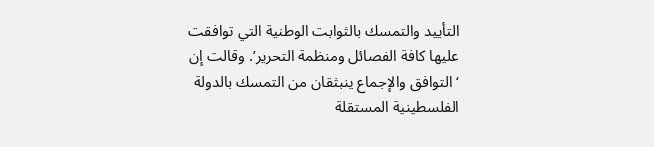التأييد والتمسك بالثوابت الوطنية التي توافقت عليها كافة الفصائل ومنظمة التحرير’. وقالت إن ‘التوافق والإجماع ينبثقان من التمسك بالدولة الفلسطينية المستقلة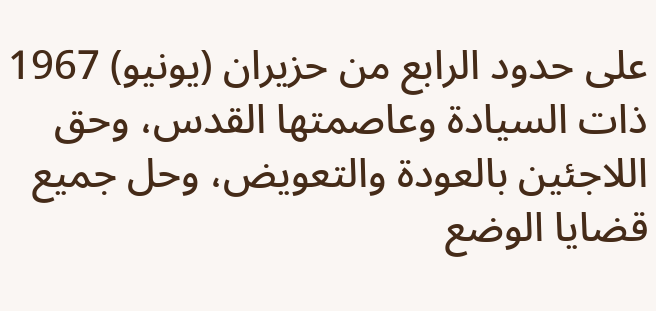على حدود الرابع من حزيران (يونيو) 1967 ذات السيادة وعاصمتها القدس، وحق اللاجئين بالعودة والتعويض، وحل جميع قضايا الوضع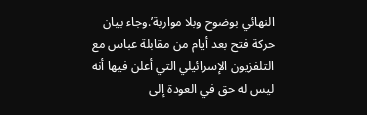النهائي بوضوح وبلا مواربة’.وجاء بيان حركة فتح بعد أيام من مقابلة عباس مع التلفزيون الإسرائيلي التي أعلن فيها أنه ليس له حق في العودة إلى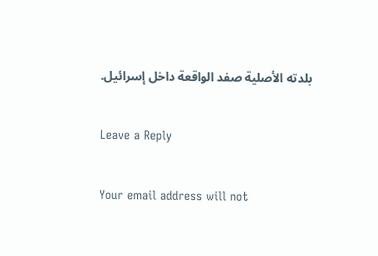بلدته الأصلية صفد الواقعة داخل إسرائيل.

Leave a Reply

Your email address will not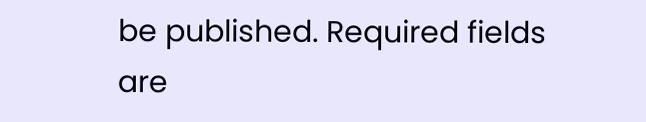be published. Required fields are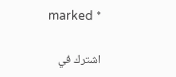marked *

اشترك في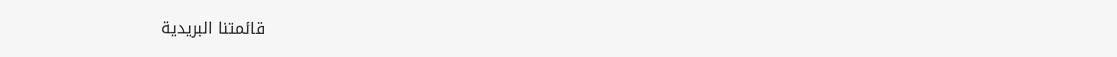قائمتنا البريدية